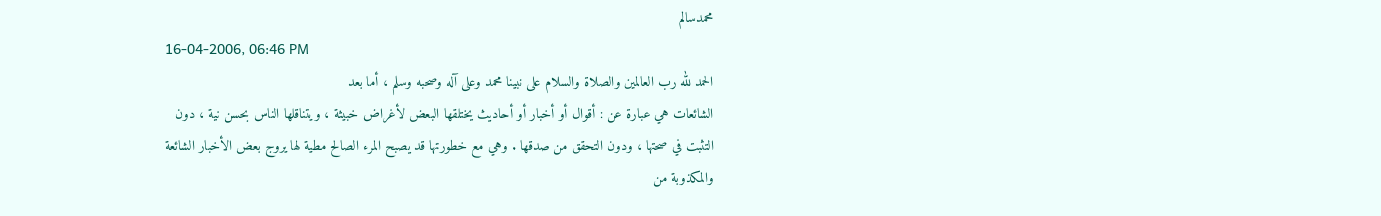محمدسالم
16-04-2006, 06:46 PM
الحمد لله رب العالمين والصلاة والسلام على نبينا محمد وعلى آله وصحبه وسلم ، أما بعد
الشائعات هي عبارة عن : أقوال أو أخبار أو أحاديث يختلقها البعض لأغراض خبيثة ، ويتناقلها الناس بحسن نية ، دون التثبت في صحتها ، ودون التحقق من صدقها . وهي مع خطورتها قد يصبح المرء الصالح مطية لها يروج بعض الأخبار الشائعة والمكذوبة من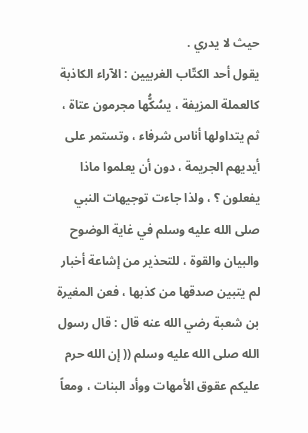حيث لا يدري .
يقول أحد الكتّاب الغربيين : الآراء الكاذبة كالعملة المزيفة ، يسُكُّها مجرمون عتاة ، ثم يتداولها أناس شرفاء ، وتستمر على أيديهم الجريمة ، دون أن يعلموا ماذا يفعلون ؟ ، ولذا جاءت توجيهات النبي صلى الله عليه وسلم في غاية الوضوح والبيان والقوة ، للتحذير من إشاعة أخبار لم يتبين صدقها من كذبها ، فعن المغيرة بن شعبة رضي الله عنه قال : قال رسول الله صلى الله عليه وسلم (( إن الله حرم عليكم عقوق الأمهات ووأد البنات ، ومعاً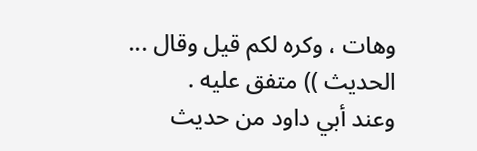وهات ، وكره لكم قيل وقال ... الحديث )) متفق عليه .
وعند أبي داود من حديث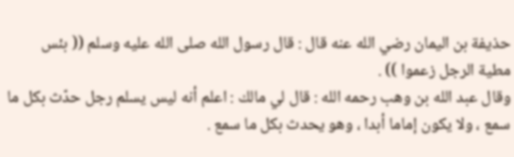حذيفة بن اليمان رضي الله عنه قال : قال رسول الله صلى الله عليه وسلم (( بئس مطية الرجل زعموا )) .
وقال عبد الله بن وهب رحمه الله : قال لي مالك : اعلم أنه ليس يسلم رجل حدّث بكل ما سمع ، ولا يكون إماما أبدا ، وهو يحدث بكل ما سمع .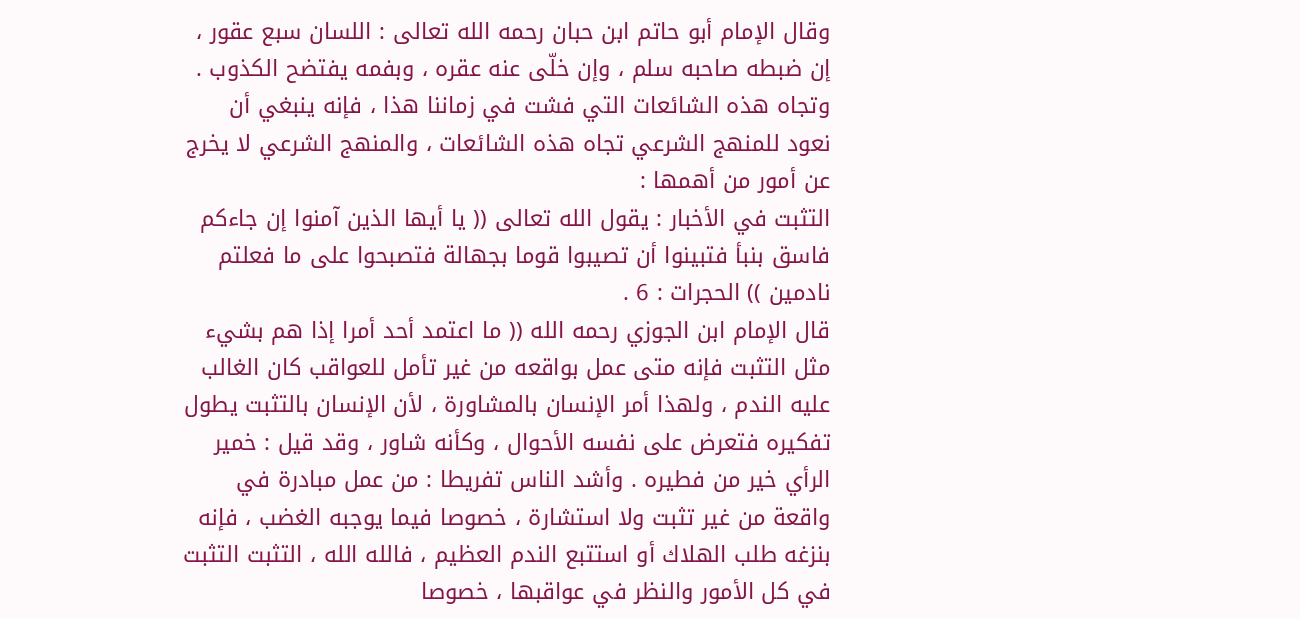وقال الإمام أبو حاتم ابن حبان رحمه الله تعالى : اللسان سبع عقور ، إن ضبطه صاحبه سلم ، وإن خلّى عنه عقره ، وبفمه يفتضح الكذوب .
وتجاه هذه الشائعات التي فشت في زماننا هذا ، فإنه ينبغي أن نعود للمنهج الشرعي تجاه هذه الشائعات ، والمنهج الشرعي لا يخرج عن أمور من أهمها :
التثبت في الأخبار : يقول الله تعالى (( يا أيها الذين آمنوا إن جاءكم فاسق بنبأ فتبينوا أن تصيبوا قوما بجهالة فتصبحوا على ما فعلتم نادمين )) الحجرات : 6 .
قال الإمام ابن الجوزي رحمه الله (( ما اعتمد أحد أمرا إذا هم بشيء مثل التثبت فإنه متى عمل بواقعه من غير تأمل للعواقب كان الغالب عليه الندم ، ولهذا أمر الإنسان بالمشاورة ، لأن الإنسان بالتثبت يطول تفكيره فتعرض على نفسه الأحوال ، وكأنه شاور ، وقد قيل : خمير الرأي خير من فطيره . وأشد الناس تفريطا : من عمل مبادرة في واقعة من غير تثبت ولا استشارة ، خصوصا فيما يوجبه الغضب ، فإنه بنزغه طلب الهلاك أو استتبع الندم العظيم ، فالله الله ، التثبت التثبت في كل الأمور والنظر في عواقبها ، خصوصا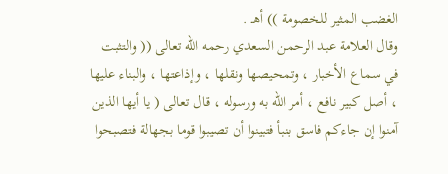الغضب المثير للخصومة )) أهـ .
وقال العلامة عبد الرحمن السعدي رحمه الله تعالى (( والتثبت في سماع الأخبار ، وتمحيصها ونقلها ، وإذاعتها ، والبناء عليها ، أصل كبير نافع ، أمر الله به ورسوله ، قال تعالى ( يا أيها الذين آمنوا إن جاءكم فاسق بنبأ فتبينوا أن تصيبوا قوما بجهالة فتصبحوا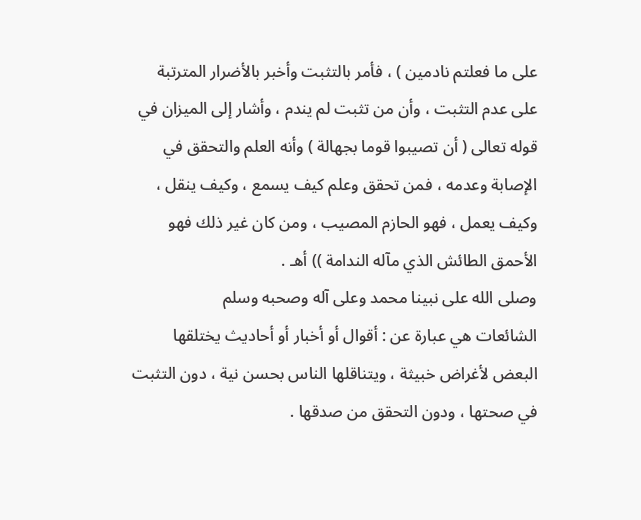على ما فعلتم نادمين ) ، فأمر بالتثبت وأخبر بالأضرار المترتبة على عدم التثبت ، وأن من تثبت لم يندم ، وأشار إلى الميزان في قوله تعالى ( أن تصيبوا قوما بجهالة ) وأنه العلم والتحقق في الإصابة وعدمه ، فمن تحقق وعلم كيف يسمع ، وكيف ينقل ، وكيف يعمل ، فهو الحازم المصيب ، ومن كان غير ذلك فهو الأحمق الطائش الذي مآله الندامة )) أهـ .
وصلى الله على نبينا محمد وعلى آله وصحبه وسلم
الشائعات هي عبارة عن : أقوال أو أخبار أو أحاديث يختلقها البعض لأغراض خبيثة ، ويتناقلها الناس بحسن نية ، دون التثبت في صحتها ، ودون التحقق من صدقها .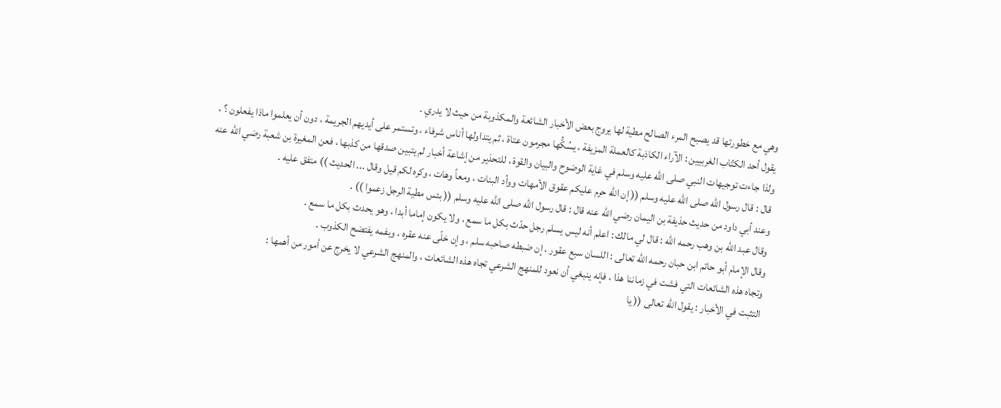وهي مع خطورتها قد يصبح المرء الصالح مطية لها يروج بعض الأخبار الشائعة والمكذوبة من حيث لا يدري .
يقول أحد الكتّاب الغربيين : الآراء الكاذبة كالعملة المزيفة ، يسُكُّها مجرمون عتاة ، ثم يتداولها أناس شرفاء ، وتستمر على أيديهم الجريمة ، دون أن يعلموا ماذا يفعلون ؟ ، ولذا جاءت توجيهات النبي صلى الله عليه وسلم في غاية الوضوح والبيان والقوة ، للتحذير من إشاعة أخبار لم يتبين صدقها من كذبها ، فعن المغيرة بن شعبة رضي الله عنه قال : قال رسول الله صلى الله عليه وسلم (( إن الله حرم عليكم عقوق الأمهات ووأد البنات ، ومعاً وهات ، وكره لكم قيل وقال ... الحديث )) متفق عليه .
وعند أبي داود من حديث حذيفة بن اليمان رضي الله عنه قال : قال رسول الله صلى الله عليه وسلم (( بئس مطية الرجل زعموا )) .
وقال عبد الله بن وهب رحمه الله : قال لي مالك : اعلم أنه ليس يسلم رجل حدّث بكل ما سمع ، ولا يكون إماما أبدا ، وهو يحدث بكل ما سمع .
وقال الإمام أبو حاتم ابن حبان رحمه الله تعالى : اللسان سبع عقور ، إن ضبطه صاحبه سلم ، وإن خلّى عنه عقره ، وبفمه يفتضح الكذوب .
وتجاه هذه الشائعات التي فشت في زماننا هذا ، فإنه ينبغي أن نعود للمنهج الشرعي تجاه هذه الشائعات ، والمنهج الشرعي لا يخرج عن أمور من أهمها :
التثبت في الأخبار : يقول الله تعالى (( يا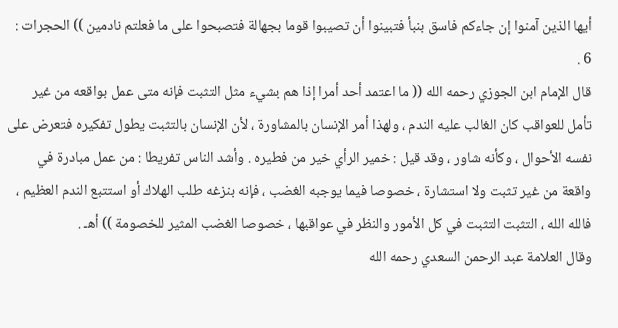أيها الذين آمنوا إن جاءكم فاسق بنبأ فتبينوا أن تصيبوا قوما بجهالة فتصبحوا على ما فعلتم نادمين )) الحجرات : 6 .
قال الإمام ابن الجوزي رحمه الله (( ما اعتمد أحد أمرا إذا هم بشيء مثل التثبت فإنه متى عمل بواقعه من غير تأمل للعواقب كان الغالب عليه الندم ، ولهذا أمر الإنسان بالمشاورة ، لأن الإنسان بالتثبت يطول تفكيره فتعرض على نفسه الأحوال ، وكأنه شاور ، وقد قيل : خمير الرأي خير من فطيره . وأشد الناس تفريطا : من عمل مبادرة في واقعة من غير تثبت ولا استشارة ، خصوصا فيما يوجبه الغضب ، فإنه بنزغه طلب الهلاك أو استتبع الندم العظيم ، فالله الله ، التثبت التثبت في كل الأمور والنظر في عواقبها ، خصوصا الغضب المثير للخصومة )) أهـ .
وقال العلامة عبد الرحمن السعدي رحمه الله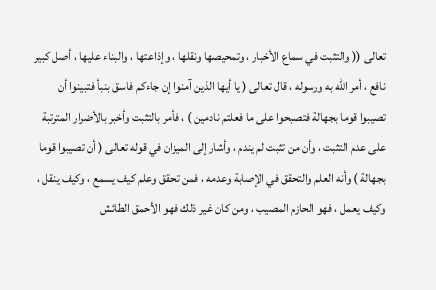تعالى (( والتثبت في سماع الأخبار ، وتمحيصها ونقلها ، وإذاعتها ، والبناء عليها ، أصل كبير نافع ، أمر الله به ورسوله ، قال تعالى ( يا أيها الذين آمنوا إن جاءكم فاسق بنبأ فتبينوا أن تصيبوا قوما بجهالة فتصبحوا على ما فعلتم نادمين ) ، فأمر بالتثبت وأخبر بالأضرار المترتبة على عدم التثبت ، وأن من تثبت لم يندم ، وأشار إلى الميزان في قوله تعالى ( أن تصيبوا قوما بجهالة ) وأنه العلم والتحقق في الإصابة وعدمه ، فمن تحقق وعلم كيف يسمع ، وكيف ينقل ، وكيف يعمل ، فهو الحازم المصيب ، ومن كان غير ذلك فهو الأحمق الطائش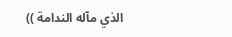الذي مآله الندامة ))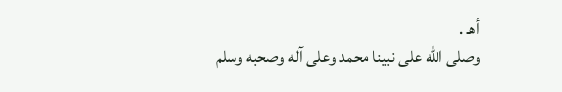أهـ .
وصلى الله على نبينا محمد وعلى آله وصحبه وسلم